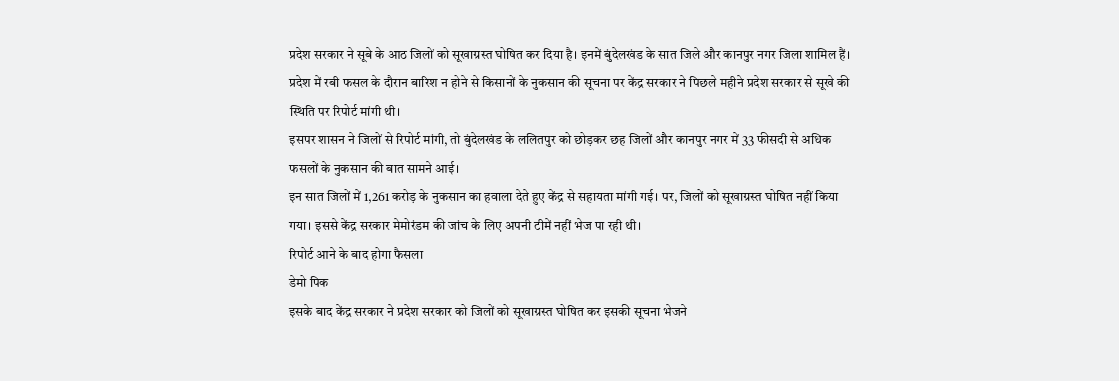प्रदेश सरकार ने सूबे के आठ जिलों को सूखाग्रस्त घोषित कर दिया है। इनमें बुंदेलखंड के सात जिले और कानपुर नगर जिला शामिल हैं। प्रदेश में रबी फसल के दौरान बारिश न होने से किसानों के नुकसान की सूचना पर केंद्र सरकार ने पिछले महीने प्रदेश सरकार से सूखे की स्थिति पर रिपोर्ट मांगी थी।
इसपर शासन ने जिलों से रिपोर्ट मांगी, तो बुंदेलखंड के ललितपुर को छोड़कर छह जिलों और कानपुर नगर में 33 फीसदी से अधिक फसलों के नुकसान की बात सामने आई।
इन सात जिलों में 1,261 करोड़ के नुकसान का हवाला देते हुए केंद्र से सहायता मांगी गई। पर, जिलों को सूखाग्रस्त घोषित नहीं किया गया। इससे केंद्र सरकार मेमोरंडम की जांच के लिए अपनी टीमें नहीं भेज पा रही थी।
रिपोर्ट आने के बाद होगा फैसला
डेमो पिक
इसके बाद केंद्र सरकार ने प्रदेश सरकार को जिलों को सूखाग्रस्त घोषित कर इसकी सूचना भेजने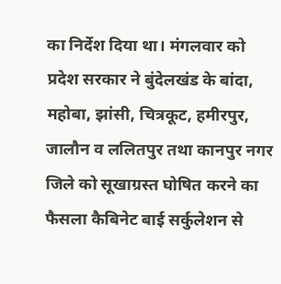का निर्देश दिया था। मंगलवार को प्रदेश सरकार ने बुंदेलखंड के बांदा, महोबा, झांसी, चित्रकूट, हमीरपुर, जालौन व ललितपुर तथा कानपुर नगर जिले को सूखाग्रस्त घोषित करने का फैसला कैबिनेट बाई सर्कुलेशन से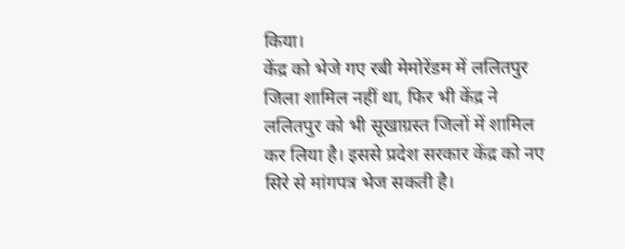किया।
केंद्र को भेजे गए रबी मेमोरेंडम में ललितपुर जिला शामिल नहीं था, फिर भी केंद्र ने ललितपुर को भी सूखाग्रस्त जिलों में शामिल कर लिया है। इससे प्रदेश सरकार केंद्र को नए सिरे से मांगपत्र भेज सकती है।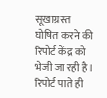सूखाग्रस्त घोषित करने की रिपोर्ट केंद्र को भेजी जा रही है। रिपोर्ट पाते ही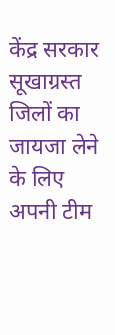केंद्र सरकार सूखाग्रस्त जिलों का जायजा लेने के लिए अपनी टीम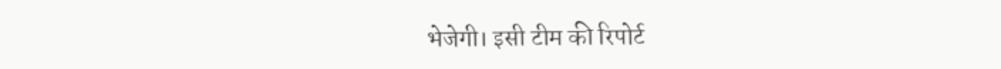भेजेगी। इसी टीम की रिपोर्ट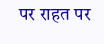पर राहत पर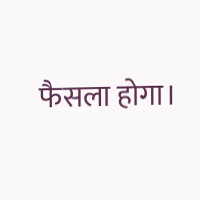फैसला होगा।